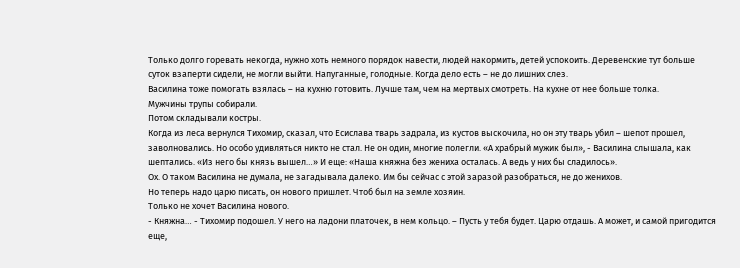Только долго горевать некогда, нужно хоть немного порядок навести, людей накормить, детей успокоить. Деревенские тут больше суток взаперти сидели, не могли выйти. Напуганные, голодные. Когда дело есть – не до лишних слез.
Василина тоже помогать взялась – на кухню готовить. Лучше там, чем на мертвых смотреть. На кухне от нее больше толка.
Мужчины трупы собирали.
Потом складывали костры.
Когда из леса вернулся Тихомир, сказал, что Есислава тварь задрала, из кустов выскочила, но он эту тварь убил – шепот прошел, заволновались. Но особо удивляться никто не стал. Не он один, многие полегли. «А храбрый мужик был», - Василина слышала, как шептались. «Из него бы князь вышел…» И еще: «Наша княжна без жениха осталась. А ведь у них бы сладилось».
Ох. О таком Василина не думала, не загадывала далеко. Им бы сейчас с этой заразой разобраться, не до женихов.
Но теперь надо царю писать, он нового пришлет. Чтоб был на земле хозяин.
Только не хочет Василина нового.
- Княжна… - Тихомир подошел. У него на ладони платочек, в нем кольцо. – Пусть у тебя будет. Царю отдашь. А может, и самой пригодится еще,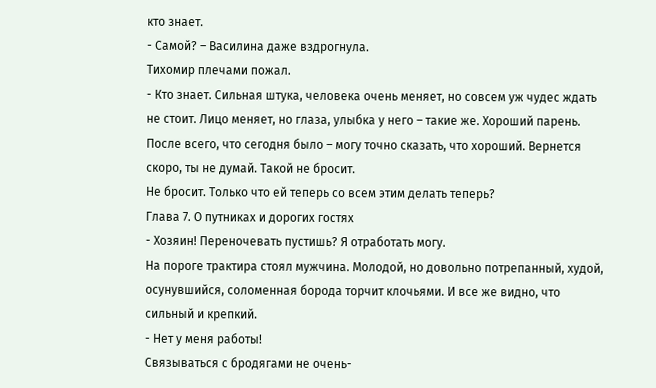кто знает.
- Самой? – Василина даже вздрогнула.
Тихомир плечами пожал.
- Кто знает. Сильная штука, человека очень меняет, но совсем уж чудес ждать не стоит. Лицо меняет, но глаза, улыбка у него – такие же. Хороший парень. После всего, что сегодня было – могу точно сказать, что хороший. Вернется скоро, ты не думай. Такой не бросит.
Не бросит. Только что ей теперь со всем этим делать теперь?
Глава 7. О путниках и дорогих гостях
- Хозяин! Переночевать пустишь? Я отработать могу.
На пороге трактира стоял мужчина. Молодой, но довольно потрепанный, худой, осунувшийся, соломенная борода торчит клочьями. И все же видно, что сильный и крепкий.
- Нет у меня работы!
Связываться с бродягами не очень-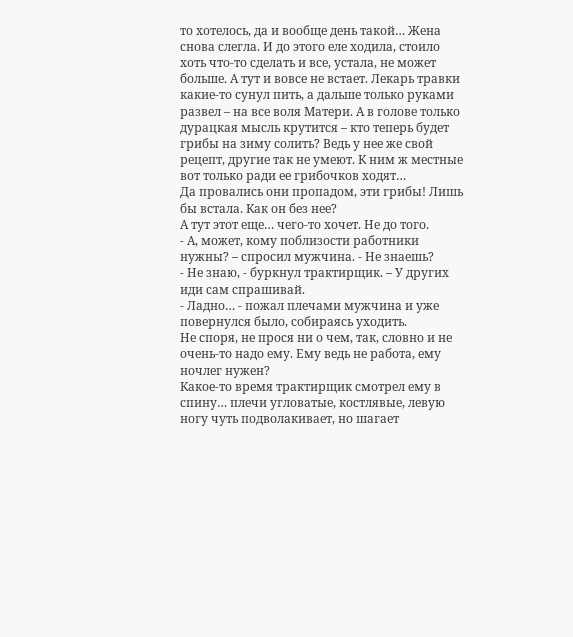то хотелось, да и вообще день такой… Жена снова слегла. И до этого еле ходила, стоило хоть что-то сделать и все, устала, не может больше. А тут и вовсе не встает. Лекарь травки какие-то сунул пить, а дальше только руками развел – на все воля Матери. А в голове только дурацкая мысль крутится – кто теперь будет грибы на зиму солить? Ведь у нее же свой рецепт, другие так не умеют. К ним ж местные вот только ради ее грибочков ходят…
Да провались они пропадом, эти грибы! Лишь бы встала. Как он без нее?
А тут этот еще… чего-то хочет. Не до того.
- А, может, кому поблизости работники нужны? – спросил мужчина. - Не знаешь?
- Не знаю, - буркнул трактирщик. – У других иди сам спрашивай.
- Ладно… - пожал плечами мужчина и уже повернулся было, собираясь уходить.
Не споря, не прося ни о чем, так, словно и не очень-то надо ему. Ему ведь не работа, ему ночлег нужен?
Какое-то время трактирщик смотрел ему в спину… плечи угловатые, костлявые, левую ногу чуть подволакивает, но шагает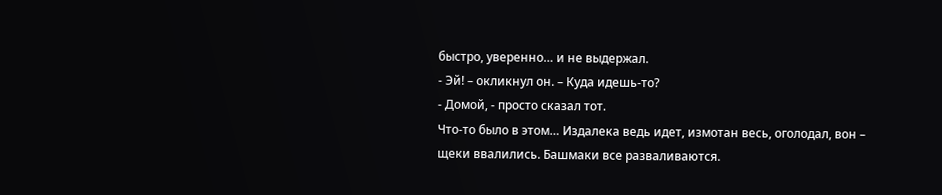быстро, уверенно… и не выдержал.
- Эй! – окликнул он. – Куда идешь-то?
- Домой, - просто сказал тот.
Что-то было в этом… Издалека ведь идет, измотан весь, оголодал, вон – щеки ввалились. Башмаки все разваливаются.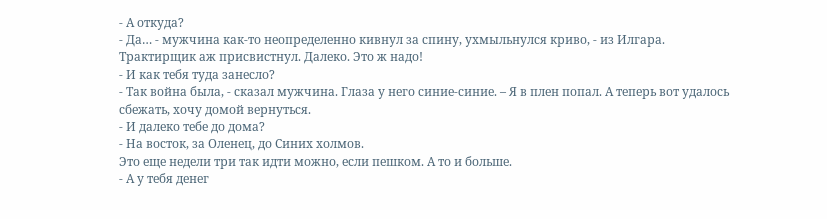- А откуда?
- Да… - мужчина как-то неопределенно кивнул за спину, ухмыльнулся криво, - из Илгара.
Трактирщик аж присвистнул. Далеко. Это ж надо!
- И как тебя туда занесло?
- Так война была, - сказал мужчина. Глаза у него синие-синие. – Я в плен попал. А теперь вот удалось сбежать, хочу домой вернуться.
- И далеко тебе до дома?
- На восток, за Оленец, до Синих холмов.
Это еще недели три так идти можно, если пешком. А то и больше.
- А у тебя денег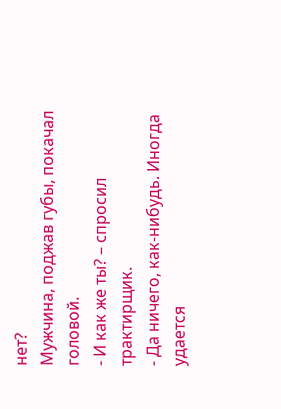нет?
Мужчина, поджав губы, покачал головой.
- И как же ты? – спросил трактирщик.
- Да ничего, как-нибудь. Иногда удается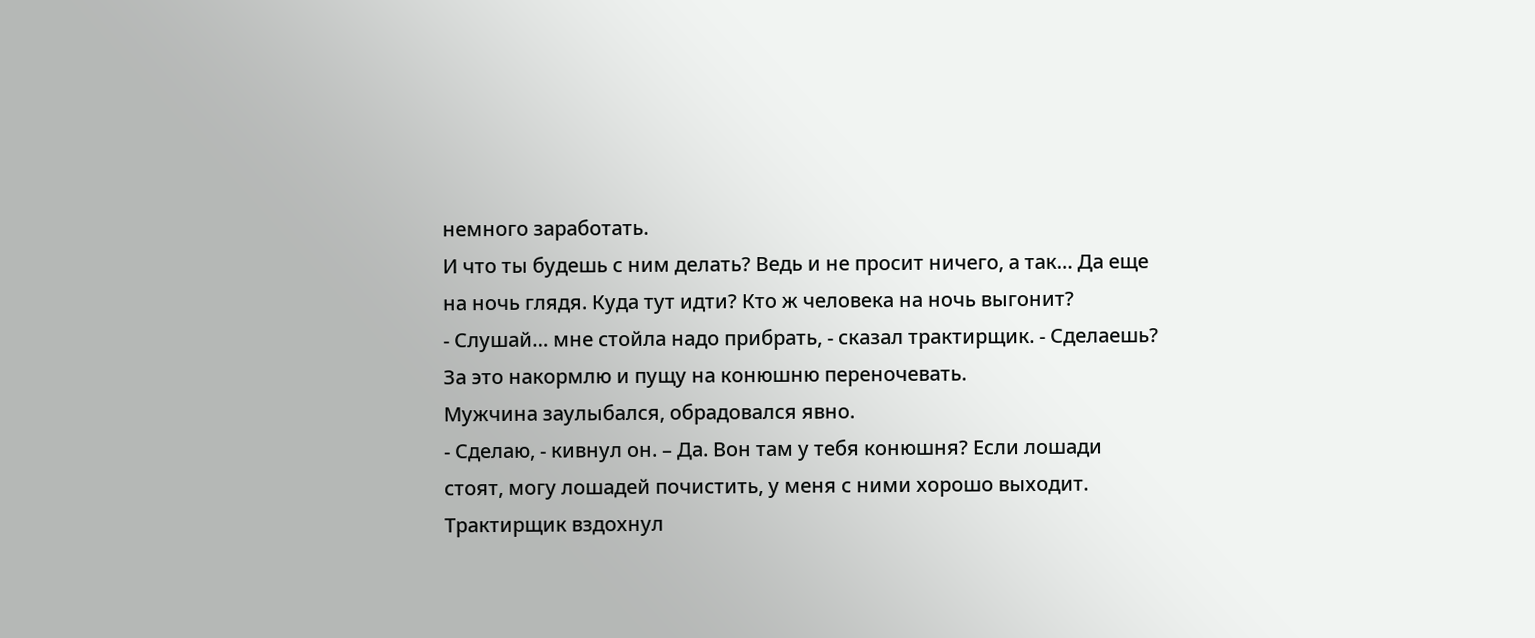немного заработать.
И что ты будешь с ним делать? Ведь и не просит ничего, а так… Да еще на ночь глядя. Куда тут идти? Кто ж человека на ночь выгонит?
- Слушай… мне стойла надо прибрать, - сказал трактирщик. - Сделаешь? За это накормлю и пущу на конюшню переночевать.
Мужчина заулыбался, обрадовался явно.
- Сделаю, - кивнул он. – Да. Вон там у тебя конюшня? Если лошади стоят, могу лошадей почистить, у меня с ними хорошо выходит.
Трактирщик вздохнул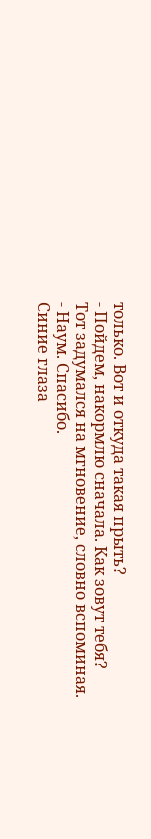только. Вот и откуда такая прыть?
- Пойдем, накормлю сначала. Как зовут тебя?
Тот задумался на мгновение, словно вспоминая.
- Наум. Спасибо.
Синие глаза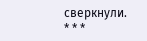сверкнули.
* * *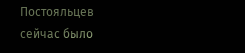Постояльцев сейчас было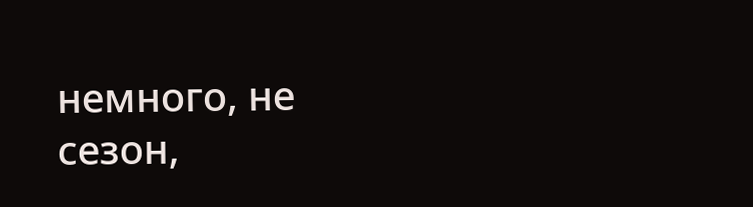немного, не сезон,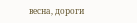весна, дороги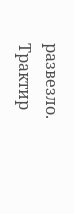развезло. Трактир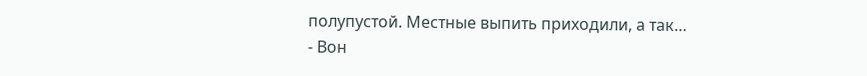полупустой. Местные выпить приходили, а так…
- Вон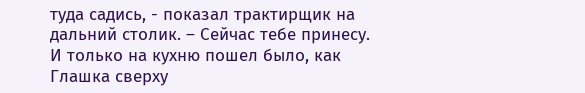туда садись, - показал трактирщик на дальний столик. – Сейчас тебе принесу.
И только на кухню пошел было, как Глашка сверху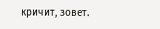кричит, зовет.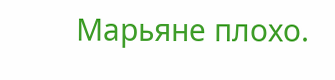Марьяне плохо.